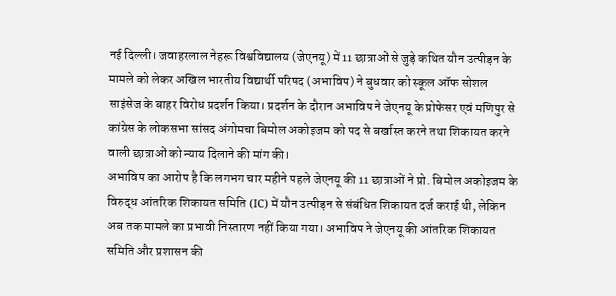नई दिल्ली। जवाहरलाल नेहरू विश्वविद्यालय (जेएनयू) में 11 छात्राओं से जुड़े कथित यौन उत्पीड़न के मामले को लेकर अखिल भारतीय विद्यार्थी परिषद (अभाविप) ने बुधवार को स्कूल ऑफ सोशल साइंसेज के बाहर विरोध प्रदर्शन किया। प्रदर्शन के दौरान अभाविप ने जेएनयू के प्रोफेसर एवं मणिपुर से कांग्रेस के लोकसभा सांसद अंगोमचा बिमोल अकोइजम को पद से बर्खास्त करने तथा शिकायत करने वाली छात्राओं को न्याय दिलाने की मांग की।
अभाविप का आरोप है कि लगभग चार महीने पहले जेएनयू की 11 छात्राओं ने प्रो. बिमोल अकोइजम के विरुद्ध आंतरिक शिकायत समिति (IC) में यौन उत्पीड़न से संबंधित शिकायत दर्ज कराई थी, लेकिन अब तक मामले का प्रभावी निस्तारण नहीं किया गया। अभाविप ने जेएनयू की आंतरिक शिकायत समिति और प्रशासन की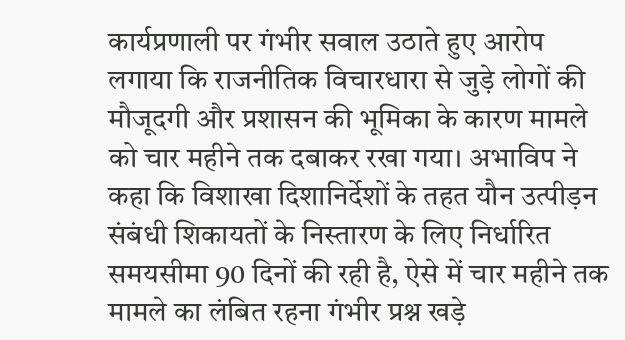कार्यप्रणाली पर गंभीर सवाल उठाते हुए आरोप लगाया कि राजनीतिक विचारधारा से जुड़े लोगों की मौजूदगी और प्रशासन की भूमिका के कारण मामले को चार महीने तक दबाकर रखा गया। अभाविप ने कहा कि विशाखा दिशानिर्देशों के तहत यौन उत्पीड़न संबंधी शिकायतों के निस्तारण के लिए निर्धारित समयसीमा 90 दिनों की रही है, ऐसे में चार महीने तक मामले का लंबित रहना गंभीर प्रश्न खड़े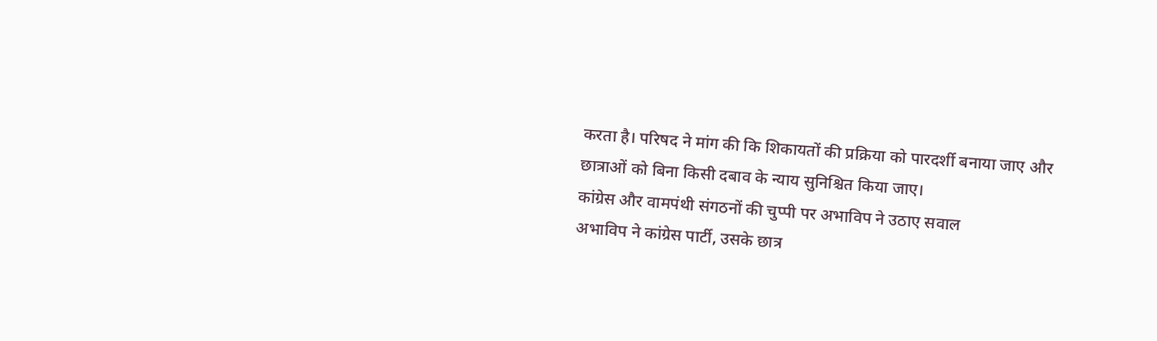करता है। परिषद ने मांग की कि शिकायतों की प्रक्रिया को पारदर्शी बनाया जाए और छात्राओं को बिना किसी दबाव के न्याय सुनिश्चित किया जाए।
कांग्रेस और वामपंथी संगठनों की चुप्पी पर अभाविप ने उठाए सवाल
अभाविप ने कांग्रेस पार्टी, उसके छात्र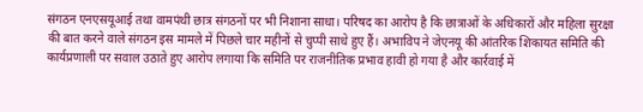संगठन एनएसयूआई तथा वामपंथी छात्र संगठनों पर भी निशाना साधा। परिषद का आरोप है कि छात्राओं के अधिकारों और महिला सुरक्षा की बात करने वाले संगठन इस मामले में पिछले चार महीनों से चुप्पी साधे हुए हैं। अभाविप ने जेएनयू की आंतरिक शिकायत समिति की कार्यप्रणाली पर सवाल उठाते हुए आरोप लगाया कि समिति पर राजनीतिक प्रभाव हावी हो गया है और कार्रवाई में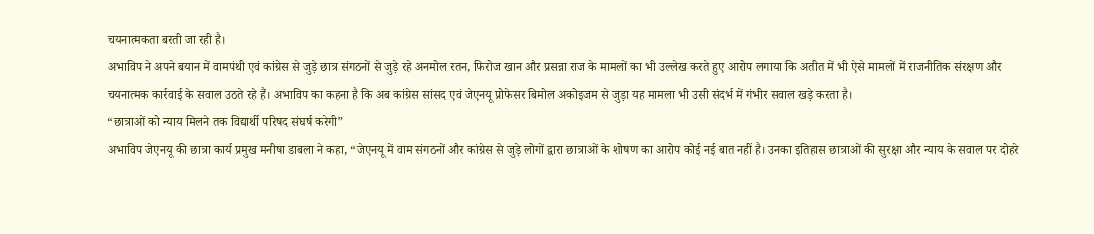चयनात्मकता बरती जा रही है।
अभाविप ने अपने बयान में वामपंथी एवं कांग्रेस से जुड़े छात्र संगठनों से जुड़े रहे अनमोल रतन, फिरोज खान और प्रसन्ना राज के मामलों का भी उल्लेख करते हुए आरोप लगाया कि अतीत में भी ऐसे मामलों में राजनीतिक संरक्षण और चयनात्मक कार्रवाई के सवाल उठते रहे हैं। अभाविप का कहना है कि अब कांग्रेस सांसद एवं जेएनयू प्रोफेसर बिमोल अकोइजम से जुड़ा यह मामला भी उसी संदर्भ में गंभीर सवाल खड़े करता है।
“छात्राओं को न्याय मिलने तक विद्यार्थी परिषद संघर्ष करेगी”
अभाविप जेएनयू की छात्रा कार्य प्रमुख मनीषा डाबला ने कहा, “जेएनयू में वाम संगठनों और कांग्रेस से जुड़े लोगों द्वारा छात्राओं के शोषण का आरोप कोई नई बात नहीं है। उनका इतिहास छात्राओं की सुरक्षा और न्याय के सवाल पर दोहरे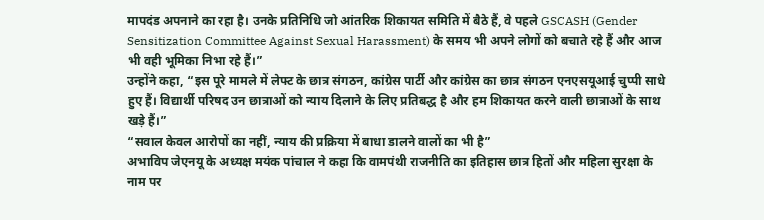मापदंड अपनाने का रहा है। उनके प्रतिनिधि जो आंतरिक शिकायत समिति में बैठे हैं, वे पहले GSCASH (Gender Sensitization Committee Against Sexual Harassment) के समय भी अपने लोगों को बचाते रहे हैं और आज भी वही भूमिका निभा रहे हैं।”
उन्होंने कहा, “इस पूरे मामले में लेफ्ट के छात्र संगठन, कांग्रेस पार्टी और कांग्रेस का छात्र संगठन एनएसयूआई चुप्पी साधे हुए हैं। विद्यार्थी परिषद उन छात्राओं को न्याय दिलाने के लिए प्रतिबद्ध है और हम शिकायत करने वाली छात्राओं के साथ खड़े हैं।”
“सवाल केवल आरोपों का नहीं, न्याय की प्रक्रिया में बाधा डालने वालों का भी है”
अभाविप जेएनयू के अध्यक्ष मयंक पांचाल ने कहा कि वामपंथी राजनीति का इतिहास छात्र हितों और महिला सुरक्षा के नाम पर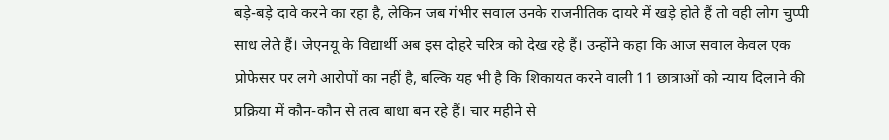बड़े-बड़े दावे करने का रहा है, लेकिन जब गंभीर सवाल उनके राजनीतिक दायरे में खड़े होते हैं तो वही लोग चुप्पी साध लेते हैं। जेएनयू के विद्यार्थी अब इस दोहरे चरित्र को देख रहे हैं। उन्होंने कहा कि आज सवाल केवल एक प्रोफेसर पर लगे आरोपों का नहीं है, बल्कि यह भी है कि शिकायत करने वाली 11 छात्राओं को न्याय दिलाने की प्रक्रिया में कौन-कौन से तत्व बाधा बन रहे हैं। चार महीने से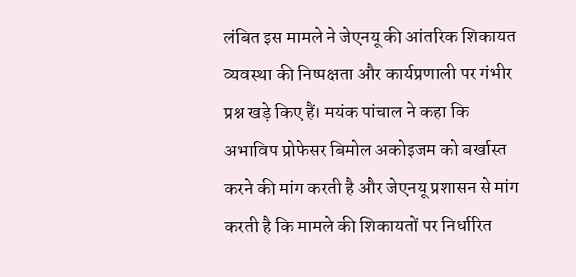लंबित इस मामले ने जेएनयू की आंतरिक शिकायत व्यवस्था की निष्पक्षता और कार्यप्रणाली पर गंभीर प्रश्न खड़े किए हैं। मयंक पांचाल ने कहा कि अभाविप प्रोफेसर बिमोल अकोइजम को बर्खास्त करने की मांग करती है और जेएनयू प्रशासन से मांग करती है कि मामले की शिकायतों पर निर्धारित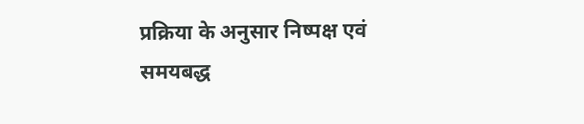प्रक्रिया के अनुसार निष्पक्ष एवं समयबद्ध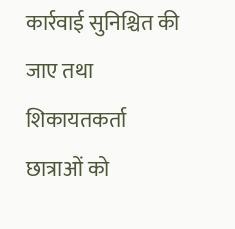कार्रवाई सुनिश्चित की जाए तथा शिकायतकर्ता छात्राओं को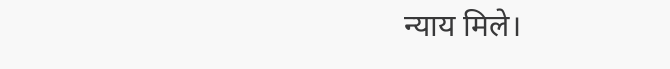न्याय मिले।